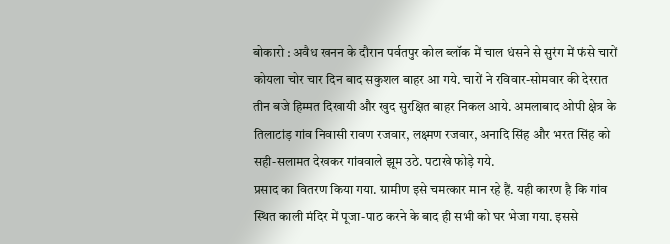बोकारो : अवैध खनन के दौरान पर्वतपुर कोल ब्लॉक में चाल धंसने से सुरंग में फंसे चारों कोयला चोर चार दिन बाद सकुशल बाहर आ गये. चारों ने रविवार-सोमवार की देररात तीन बजे हिम्मत दिखायी और खुद सुरक्षित बाहर निकल आये. अमलाबाद ओपी क्षेत्र के तिलाटांड़ गांव निवासी रावण रजवार, लक्ष्मण रजवार, अनादि सिंह और भरत सिंह को सही-सलामत देखकर गांववाले झूम उठे. पटाखे फोड़े गये.
प्रसाद का वितरण किया गया. ग्रामीण इसे चमत्कार मान रहे हैं. यही कारण है कि गांव स्थित काली मंदिर में पूजा-पाठ करने के बाद ही सभी को घर भेजा गया. इससे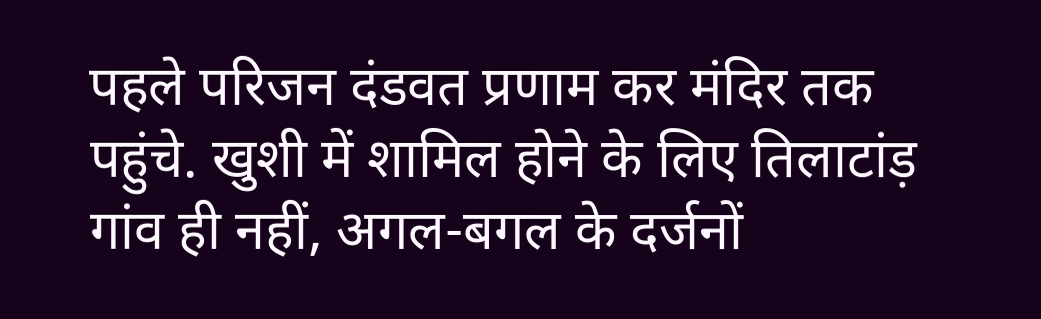पहले परिजन दंडवत प्रणाम कर मंदिर तक पहुंचे. खुशी में शामिल होने के लिए तिलाटांड़ गांव ही नहीं, अगल-बगल के दर्जनों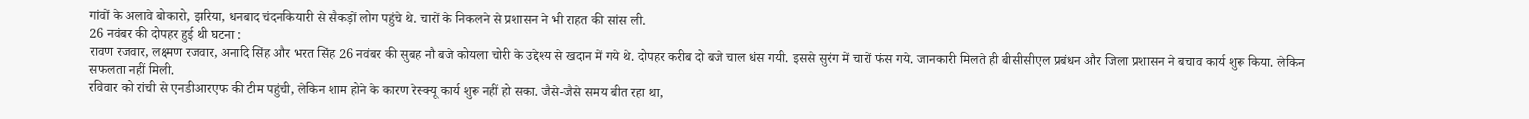गांवों के अलावे बोकारो, झरिया, धनबाद चंदनकियारी से सैकड़ों लोग पहुंचे थे. चारों के निकलने से प्रशासन ने भी राहत की सांस ली.
26 नवंबर की दोपहर हुई थी घटना :
रावण रजवार, लक्ष्मण रजवार, अनादि सिंह और भरत सिंह 26 नवंबर की सुबह नौ बजे कोयला चोरी के उद्देश्य से खदान में गये थे. दोपहर करीब दो बजे चाल धंस गयी. इससे सुरंग में चारों फंस गये. जानकारी मिलते ही बीसीसीएल प्रबंधन और जिला प्रशासन ने बचाव कार्य शुरू किया. लेकिन सफलता नहीं मिली.
रविवार को रांची से एनडीआरएफ की टीम पहुंची, लेकिन शाम होने के कारण रेस्क्यू कार्य शुरू नहीं हो सका. जैसे-जैसे समय बीत रहा था,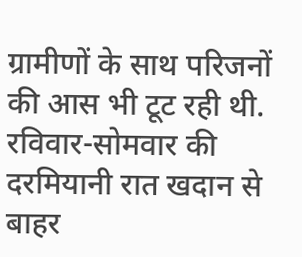ग्रामीणों के साथ परिजनों की आस भी टूट रही थी. रविवार-सोमवार की दरमियानी रात खदान से बाहर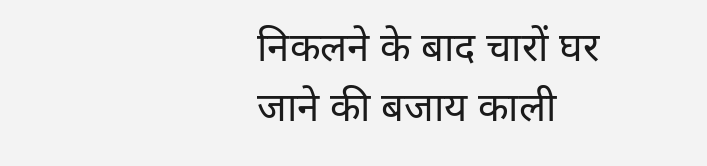निकलने के बाद चारों घर जाने की बजाय काली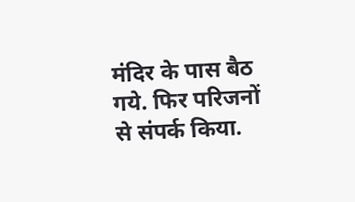मंदिर के पास बैठ गये. फिर परिजनों से संपर्क किया.